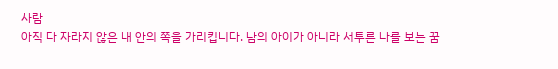사람
아직 다 자라지 않은 내 안의 쪽을 가리킵니다. 남의 아이가 아니라 서투른 나를 보는 꿈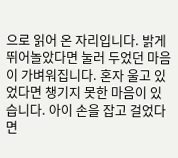으로 읽어 온 자리입니다. 밝게 뛰어놀았다면 눌러 두었던 마음이 가벼워집니다. 혼자 울고 있었다면 챙기지 못한 마음이 있습니다. 아이 손을 잡고 걸었다면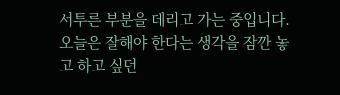서투른 부분을 데리고 가는 중입니다. 오늘은 잘해야 한다는 생각을 잠깐 놓고 하고 싶던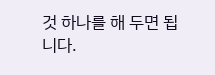것 하나를 해 두면 됩니다.